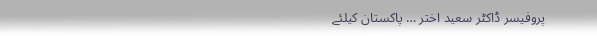پروفیسر ڈاکٹر سعید اختر … پاکستان کیلئے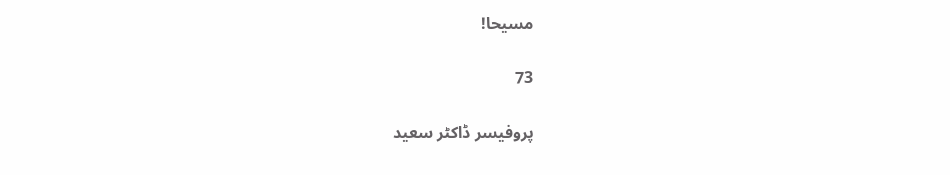مسیحا!

73

پروفیسر ڈاکٹر سعید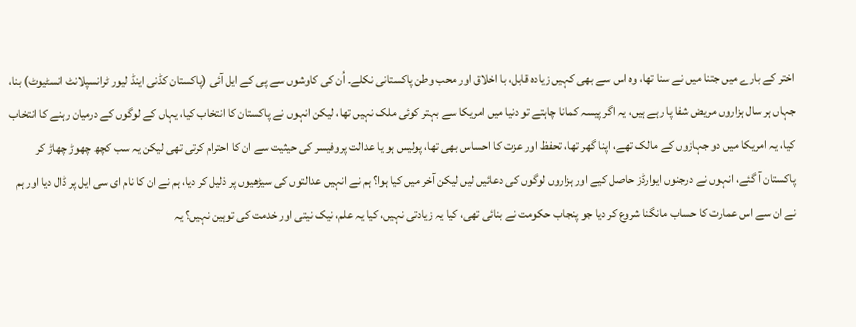اختر کے بارے میں جتنا میں نے سنا تھا، وہ اس سے بھی کہیں زیادہ قابل، با اخلاق اور محب وطن پاکستانی نکلے۔ اُن کی کاوشوں سے پی کے ایل آئی (پاکستان کڈنی اینڈ لیور ٹرانسپلانٹ انسٹیوٹ) بنا، جہاں ہر سال ہزاروں مریض شفا پا رہے ہیں، یہ اگر پیسہ کمانا چاہتے تو دنیا میں امریکا سے بہتر کوئی ملک نہیں تھا، لیکن انہوں نے پاکستان کا انتخاب کیا، یہاں کے لوگوں کے درمیان رہنے کا انتخاب کیا، یہ امریکا میں دو جہازوں کے مالک تھے، اپنا گھر تھا، تحفظ اور عزت کا احساس بھی تھا، پولیس ہو یا عدالت پروفیسر کی حیثیت سے ان کا احترام کرتی تھی لیکن یہ سب کچھ چھوڑ چھاڑ کر پاکستان آ گئے، انہوں نے درجنوں ایوارڈز حاصل کیے اور ہزاروں لوگوں کی دعائیں لیں لیکن آخر میں کیا ہوا؟ ہم نے انہیں عدالتوں کی سیڑھیوں پر ذلیل کر دیا، ہم نے ان کا نام ای سی ایل پر ڈال دیا اور ہم نے ان سے اس عمارت کا حساب مانگنا شروع کر دیا جو پنجاب حکومت نے بنائی تھی، کیا یہ زیادتی نہیں، کیا یہ علم، نیک نیتی اور خدمت کی توہین نہیں؟ یہ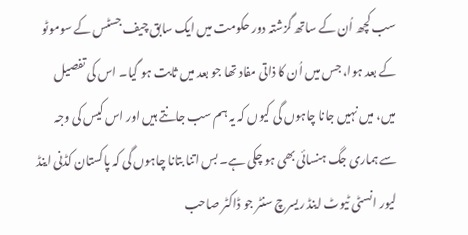سب کچھ اُن کے ساتھ گزشتہ دور حکومت میں ایک سابق چیف جسٹس کے سوموٹو کے بعد ہوا، جس میں اُن کا ذاتی مفاد تھا جو بعد میں ثابت ہو گیا۔ اس کی تفصیل میں، میں نہیں جانا چاہوں گی کیوں کہ یہ ہم سب جانتے ہیں اور اس کیس کی وجہ سے ہماری جگ ہنسائی بھی ہو چکی ہے۔ بس اتنا بتانا چاہوں گی کہ پاکستان کڈنی اینڈ لیور انسٹی ٹیوٹ اینڈ ریسرچ سنٹر جو ڈاکٹر صاحب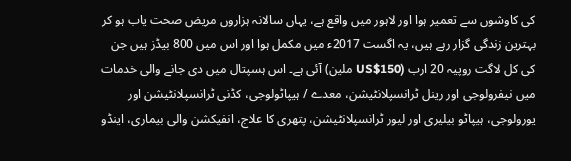کی کاوشوں سے تعمیر ہوا اور لاہور میں واقع ہے، یہاں سالانہ ہزاروں مریض صحت یاب ہو کر بہترین زندگی گزار رہے ہیں، یہ اگست 2017ء میں مکمل ہوا اور اس میں 800 بیڈز ہیں جن کی کل لاگت روپیہ 20 ارب (US$150 ملین) آئی ہے۔ اس ہسپتال میں دی جانے والی خدمات میں نیفرولوجی اور رینل ٹرانسپلانٹیشن، معدے / ہیپاٹولوجی، کڈنی ٹرانسپلانٹیشن اور یورولوجی، ہیپاٹو بیلیری اور لیور ٹرانسپلانٹیشن، پتھری کا علاج، انفیکشن والی بیماری، اینڈو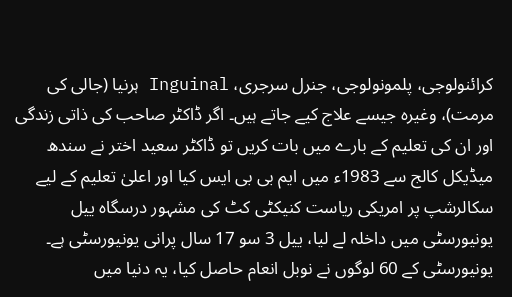کرائنولوجی، پلمونولوجی، جنرل سرجری، Inguinal ہرنیا (جالی کی مرمت)، وغیرہ جیسے علاج کیے جاتے ہیں۔ اگر ڈاکٹر صاحب کی ذاتی زندگی اور ان کی تعلیم کے بارے میں بات کریں تو ڈاکٹر سعید اختر نے سندھ میڈیکل کالج سے 1983ء میں ایم بی بی ایس کیا اور اعلیٰ تعلیم کے لیے سکالرشپ پر امریکی ریاست کنیکٹی کٹ کی مشہور درسگاہ ییل یونیورسٹی میں داخلہ لے لیا، ییل 3 سو 17 سال پرانی یونیورسٹی ہے۔ یونیورسٹی کے 60 لوگوں نے نوبل انعام حاصل کیا، یہ دنیا میں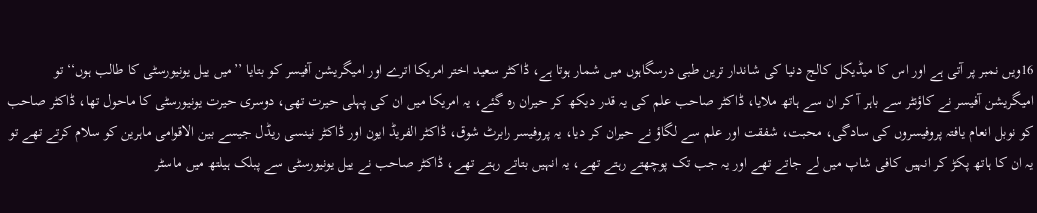16ویں نمبر پر آتی ہے اور اس کا میڈیکل کالج دنیا کی شاندار ترین طبی درسگاہوں میں شمار ہوتا ہے، ڈاکٹر سعید اختر امریکا اترے اور امیگریشن آفیسر کو بتایا ’’میں ییل یونیورسٹی کا طالب ہوں‘‘ تو امیگریشن آفیسر نے کاؤنٹر سے باہر آ کر ان سے ہاتھ ملایا، ڈاکٹر صاحب علم کی یہ قدر دیکھ کر حیران رہ گئے، یہ امریکا میں ان کی پہلی حیرت تھی، دوسری حیرت یونیورسٹی کا ماحول تھا، ڈاکٹر صاحب کو نوبل انعام یافتہ پروفیسروں کی سادگی، محبت، شفقت اور علم سے لگاؤ نے حیران کر دیا، یہ پروفیسر رابرٹ شوق، ڈاکٹر الفریڈ ایون اور ڈاکٹر نینسی ریڈل جیسے بین الاقوامی ماہرین کو سلام کرتے تھے تو یہ ان کا ہاتھ پکڑ کر انہیں کافی شاپ میں لے جاتے تھے اور یہ جب تک پوچھتے رہتے تھے، یہ انہیں بتاتے رہتے تھے، ڈاکٹر صاحب نے ییل یونیورسٹی سے پبلک ہیلتھ میں ماسٹر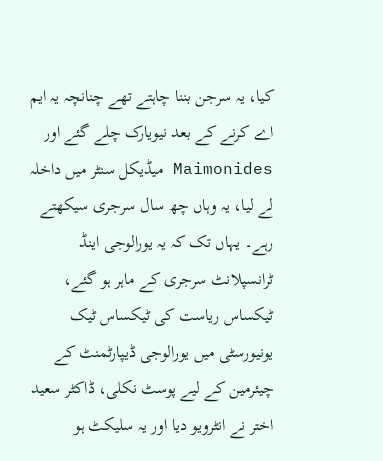کیا، یہ سرجن بننا چاہتے تھے چنانچہ یہ ایم اے کرنے کے بعد نیویارک چلے گئے اور Maimonides میڈیکل سنٹر میں داخلہ لے لیا، یہ وہاں چھ سال سرجری سیکھتے رہے۔ یہاں تک کہ یہ یورالوجی اینڈ ٹرانسپلانٹ سرجری کے ماہر ہو گئے، ٹیکساس ریاست کی ٹیکساس ٹیک یونیورسٹی میں یورالوجی ڈیپارٹمنٹ کے چیئرمین کے لیے پوسٹ نکلی، ڈاکٹر سعید اختر نے انٹرویو دیا اور یہ سلیکٹ ہو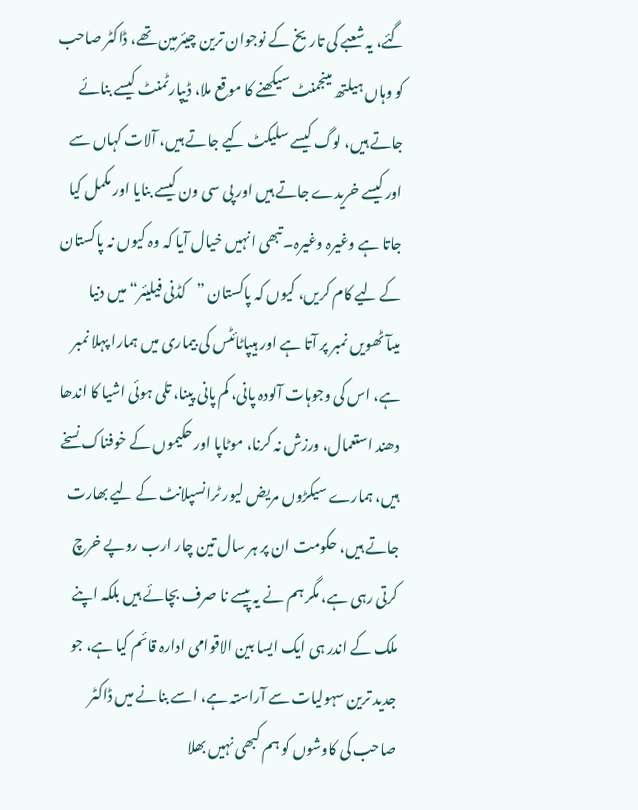گئے، یہ شعبے کی تاریخ کے نوجوان ترین چیئرمین تھے، ڈاکٹر صاحب کو وہاں ہیلتھ مینجمنٹ سیکھنے کا موقع ملا، ڈیپارٹمنٹ کیسے بنائے جاتے ہیں، لوگ کیسے سلیکٹ کیے جاتے ہیں، آلات کہاں سے اور کیسے خریدے جاتے ہیں اور پی سی ون کیسے بنایا اور مکمل کیا جاتا ہے وغیرہ وغیرہ۔ تبھی انہیں خیال آیا کہ وہ کیوں نہ پاکستان کے لیے کام کریں، کیوں کہ پاکستان ”کڈنی فیلیئر“ میں دنیا میںآٹھویں نمبر پر آتا ہے اور ہیپاٹائٹس کی بیماری میں ہمارا پہلا نمبر ہے، اس کی وجوہات آلودہ پانی، کم پانی پینا، تلی ہوئی اشیا کا اندھا دھند استعمال، ورزش نہ کرنا، موٹاپا اور حکیموں کے خوفناک نسخے ہیں، ہمارے سیکڑوں مریض لیور ٹرانسپلانٹ کے لیے بھارت جاتے ہیں، حکومت ان پر ہر سال تین چار ارب روپے خرچ کرتی رہی ہے، مگر ہم نے یہ پیسے نا صرف بچائے ہیں بلکہ اپنے ملک کے اندر ہی ایک ایسا بین الاقوامی ادارہ قائم کیا ہے، جو جدید ترین سہولیات سے آراستہ ہے، اسے بنانے میں ڈاکٹر صاحب کی کاوشوں کو ہم کبھی نہیں بھلا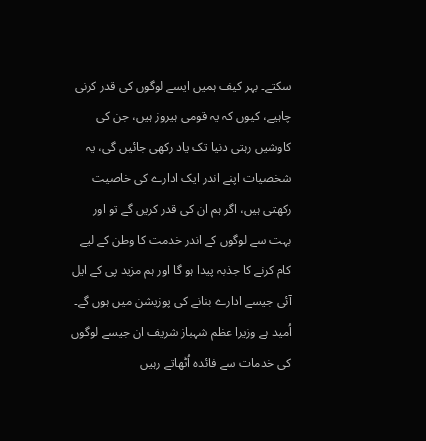سکتے۔ بہر کیف ہمیں ایسے لوگوں کی قدر کرنی چاہیے، کیوں کہ یہ قومی ہیروز ہیں، جن کی کاوشیں رہتی دنیا تک یاد رکھی جائیں گی، یہ شخصیات اپنے اندر ایک ادارے کی خاصیت رکھتی ہیں، اگر ہم ان کی قدر کریں گے تو اور بہت سے لوگوں کے اندر خدمت کا وطن کے لیے کام کرنے کا جذبہ پیدا ہو گا اور ہم مزید پی کے ایل آئی جیسے ادارے بنانے کی پوزیشن میں ہوں گے۔ اُمید ہے وزیرا عظم شہباز شریف ان جیسے لوگوں کی خدمات سے فائدہ اُٹھاتے رہیں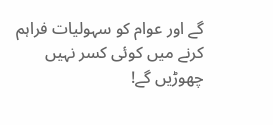گے اور عوام کو سہولیات فراہم کرنے میں کوئی کسر نہیں چھوڑیں گے!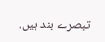تبصرے بند ہیں.